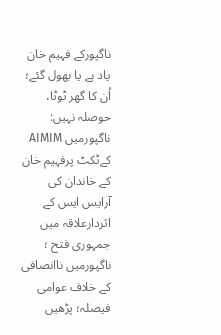ناگپورکے فہیم خان یاد ہے یا بھول گئے؛ اُن کا گھر ٹوٹا، حوصلہ نہیں: ناگپورمیں AIMIM کےٹکٹ پرفہیم خان کے خاندان کی آرایس ایس کے اثردارعلاقہ میں جمہوری فتح ؛ ناگپورمیں ناانصافی کے خلاف عوامی فیصلہ؛ پڑھیں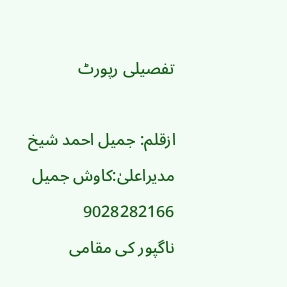تفصیلی رپورٹ

ازقلم: جمیل احمد شیخ
مدیراعلیٰ:کاوش جمیل
9028282166
ناگپور کی مقامی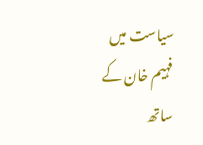سیاست میں فہیم خان کے ساتھ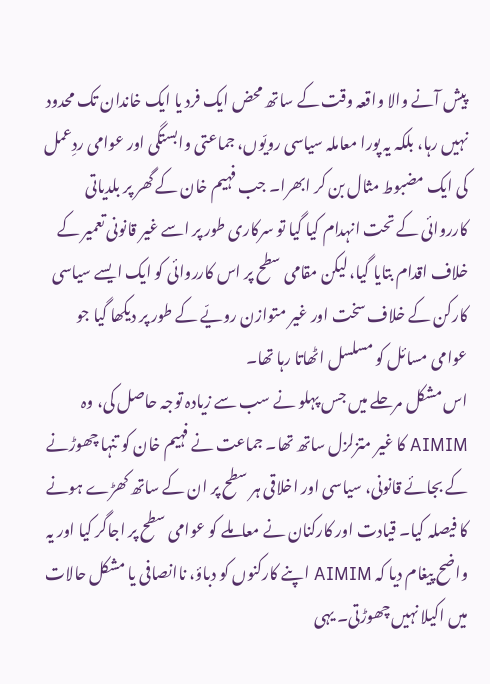پیش آنے والا واقعہ وقت کے ساتھ محض ایک فرد یا ایک خاندان تک محدود نہیں رہا، بلکہ یہ پورا معاملہ سیاسی رویّوں، جماعتی وابستگی اور عوامی ردِعمل کی ایک مضبوط مثال بن کر ابھرا۔ جب فہیم خان کے گھر پر بلدیاتی کارروائی کے تحت انہدام کیا گیا تو سرکاری طور پر اسے غیر قانونی تعمیر کے خلاف اقدام بتایا گیا، لیکن مقامی سطح پر اس کارروائی کو ایک ایسے سیاسی کارکن کے خلاف سخت اور غیر متوازن رویّے کے طور پر دیکھا گیا جو عوامی مسائل کو مسلسل اٹھاتا رہا تھا۔
اس مشکل مرحلے میں جس پہلو نے سب سے زیادہ توجہ حاصل کی، وہ AIMIM کا غیر متزلزل ساتھ تھا۔ جماعت نے فہیم خان کو تنہا چھوڑنے کے بجائے قانونی، سیاسی اور اخلاقی ہر سطح پر ان کے ساتھ کھڑے ہونے کا فیصلہ کیا۔ قیادت اور کارکنان نے معاملے کو عوامی سطح پر اجاگر کیا اور یہ واضح پیغام دیا کہ AIMIM اپنے کارکنوں کو دباؤ، ناانصافی یا مشکل حالات میں اکیلا نہیں چھوڑتی۔ یہی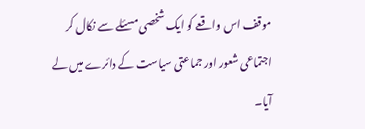موقف اس واقعے کو ایک شخصی مسئلے سے نکال کر اجتماعی شعور اور جماعتی سیاست کے دائرے میں لے آیا۔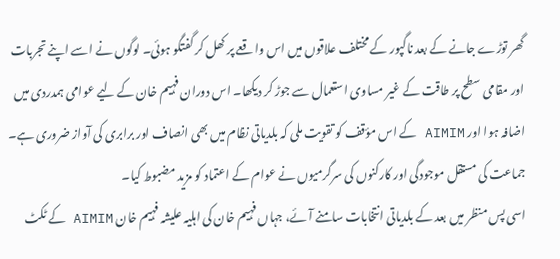گھر توڑے جانے کے بعد ناگپور کے مختلف علاقوں میں اس واقعے پر کھل کر گفتگو ہوئی۔ لوگوں نے اسے اپنے تجربات اور مقامی سطح پر طاقت کے غیر مساوی استعمال سے جوڑ کر دیکھا۔ اس دوران فہیم خان کے لیے عوامی ہمدردی میں اضافہ ہوا اور AIMIM کے اس مؤقف کو تقویت ملی کہ بلدیاتی نظام میں بھی انصاف اور برابری کی آواز ضروری ہے۔ جماعت کی مستقل موجودگی اور کارکنوں کی سرگرمیوں نے عوام کے اعتماد کو مزید مضبوط کیا۔
اسی پس منظر میں بعد کے بلدیاتی انتخابات سامنے آئے، جہاں فہیم خان کی اہلیہ علیشہ فہیم خان AIMIM کے ٹکٹ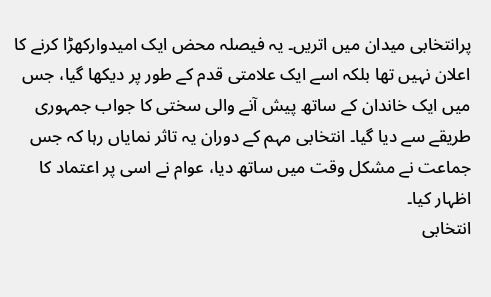پرانتخابی میدان میں اتریں۔ یہ فیصلہ محض ایک امیدوارکھڑا کرنے کا اعلان نہیں تھا بلکہ اسے ایک علامتی قدم کے طور پر دیکھا گیا، جس میں ایک خاندان کے ساتھ پیش آنے والی سختی کا جواب جمہوری طریقے سے دیا گیا۔ انتخابی مہم کے دوران یہ تاثر نمایاں رہا کہ جس جماعت نے مشکل وقت میں ساتھ دیا، عوام نے اسی پر اعتماد کا اظہار کیا۔
انتخابی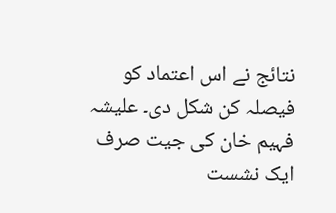نتائج نے اس اعتماد کو فیصلہ کن شکل دی۔ علیشہ فہیم خان کی جیت صرف ایک نشست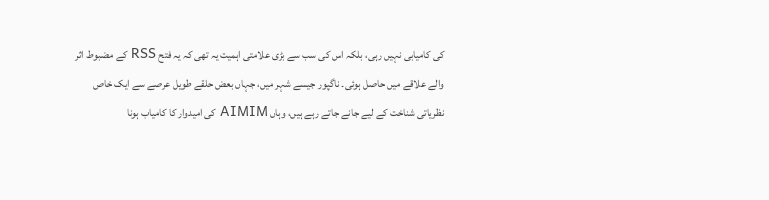کی کامیابی نہیں رہی، بلکہ اس کی سب سے بڑی علامتی اہمیت یہ تھی کہ یہ فتح RSS کے مضبوط اثر والے علاقے میں حاصل ہوئی۔ ناگپور جیسے شہر میں، جہاں بعض حلقے طویل عرصے سے ایک خاص نظریاتی شناخت کے لیے جانے جاتے رہے ہیں، وہاں AIMIM کی امیدوار کا کامیاب ہونا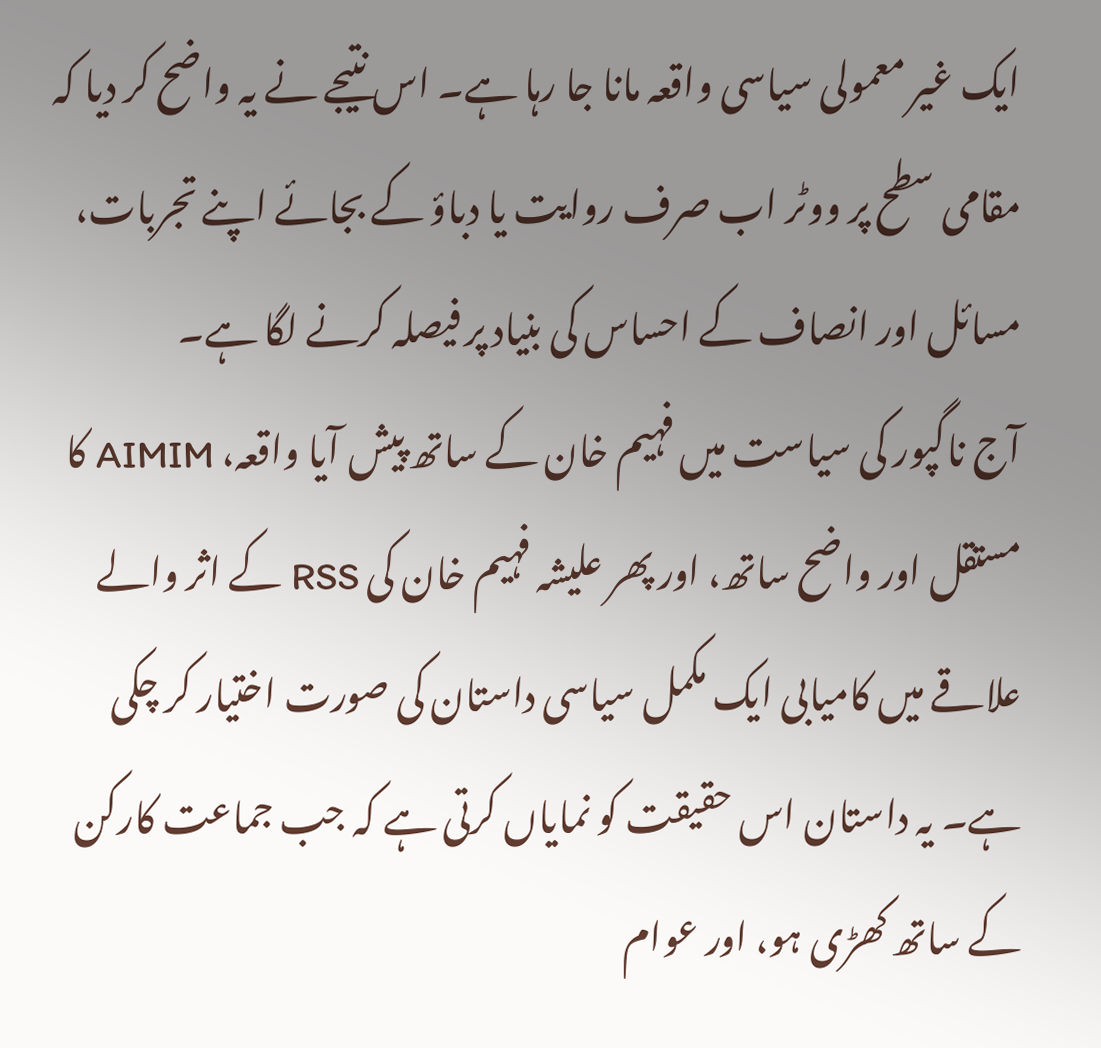ایک غیر معمولی سیاسی واقعہ مانا جا رہا ہے۔ اس نتیجے نے یہ واضح کر دیا کہ مقامی سطح پر ووٹر اب صرف روایت یا دباؤ کے بجائے اپنے تجربات، مسائل اور انصاف کے احساس کی بنیاد پر فیصلہ کرنے لگا ہے۔
آج ناگپور کی سیاست میں فہیم خان کے ساتھ پیش آیا واقعہ، AIMIM کا مستقل اور واضح ساتھ، اور پھر علیشہ فہیم خان کی RSS کے اثر والے علاقے میں کامیابی ایک مکمل سیاسی داستان کی صورت اختیار کر چکی ہے۔ یہ داستان اس حقیقت کو نمایاں کرتی ہے کہ جب جماعت کارکن کے ساتھ کھڑی ہو، اور عوام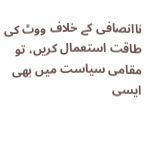ناانصافی کے خلاف ووٹ کی طاقت استعمال کریں، تو مقامی سیاست میں بھی ایسی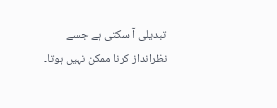تبدیلی آ سکتی ہے جسے نظرانداز کرنا ممکن نہیں ہوتا۔